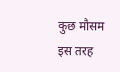कुछ मौसम इस तरह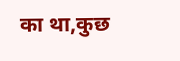का था,कुछ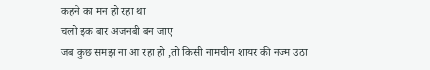कहने का मन हो रहा था
चलो इक बार अजनबी बन जाए
जब कुछ समझ ना आ रहा हो ,तो किसी नामचीन शायर की नज्म उठा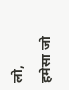लो,
हमेसा जो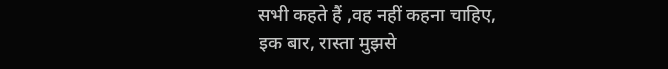सभी कहते हैं ,वह नहीं कहना चाहिए,
इक बार, रास्ता मुझसे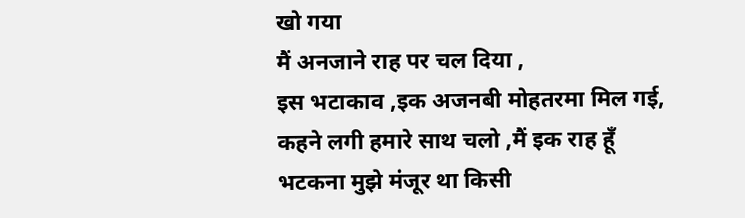खो गया
मैं अनजाने राह पर चल दिया ,
इस भटाकाव ,इक अजनबी मोहतरमा मिल गई,
कहने लगी हमारे साथ चलो ,मैं इक राह हूँ
भटकना मुझे मंजूर था किसी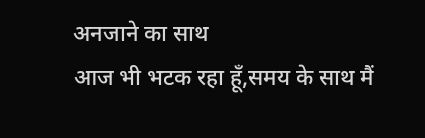अनजाने का साथ
आज भी भटक रहा हूँ,समय के साथ मैं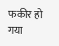फकीर हो गया